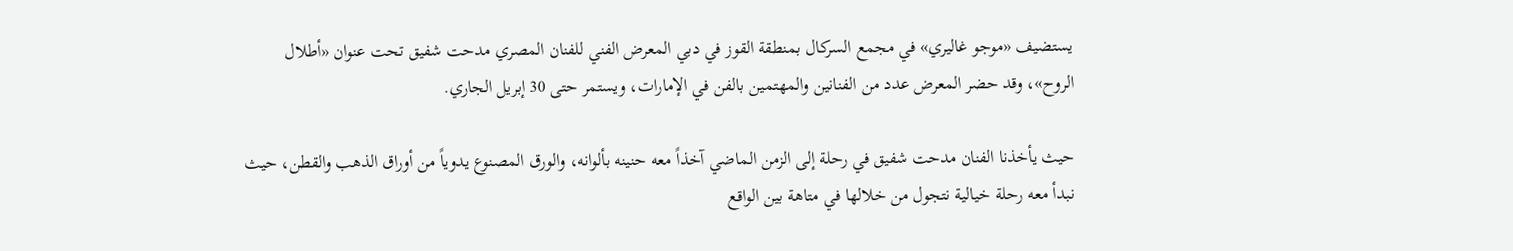يستضيف «موجو غاليري» في مجمع السركال بمنطقة القوز في دبي المعرض الفني للفنان المصري مدحت شفيق تحت عنوان «أطلال الروح»، وقد حضر المعرض عدد من الفنانين والمهتمين بالفن في الإمارات، ويستمر حتى 30 إبريل الجاري.

حيث يأخذنا الفنان مدحت شفيق في رحلة إلى الزمن الماضي آخذاً معه حنينه بألوانه، والورق المصنوع يدوياً من أوراق الذهب والقطن، حيث نبدأ معه رحلة خيالية نتجول من خلالها في متاهة بين الواقع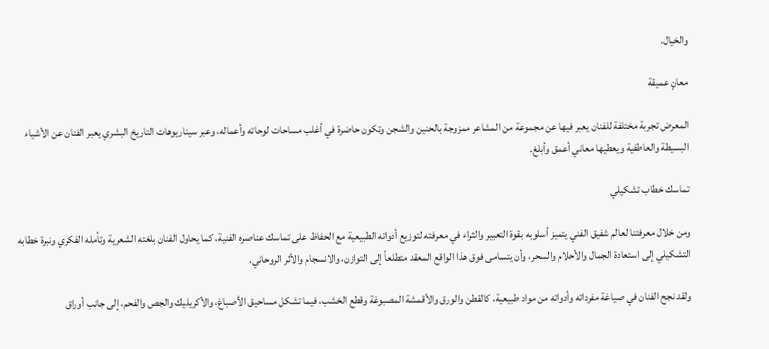والخيال.

معانٍ عميقة

المعرض تجربة مختلفة للفنان يعبر فيها عن مجموعة من المشاعر ممزوجة بالحنين والشجن وتكون حاضرة في أغلب مساحات لوحاته وأعماله، وعبر سيناريوهات التاريخ البشري يعبر الفنان عن الأشياء البسيطة والعاطفية ويعطيها معاني أعمق وأبلغ.

تماسك خطاب تشكيلي

ومن خلال معرفتنا لعالم شفيق الفني يتميز أسلوبه بقوة التعبير والثراء في معرفته لتوزيع أدواته الطبيعية مع الحفاظ على تماسك عناصره الفنية، كما يحاول الفنان بلغته الشعرية وتأمله الفكري ونبرة خطابه التشكيلي إلى استعادة الجمال والأحلام والسحر، وأن يتسامى فوق هذا الواقع المعقد متطلعاً إلى التوازن، والانسجام والأثر الروحاني.

ولقد نجح الفنان في صياغة مفرداته وأدواته من مواد طبيعية، كالقطن والورق والأقمشة المصبوغة وقطع الخشب، فيما تشكل مساحيق الأصباغ، والأكريليك والجص والفحم، إلى جانب أوراق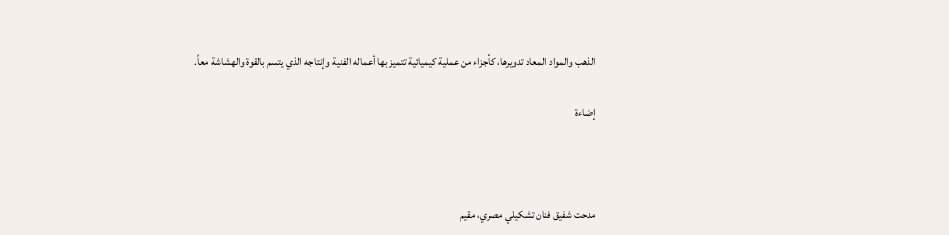الذهب والمواد المعاد تدويرها، كأجزاء من عملية كيميائية تتميز بها أعماله الفنية وإنتاجه الذي يتسم بالقوة والهشاشة معاً.

إضاءة



مدحت شفيق فنان تشكيلي مصري، مقيم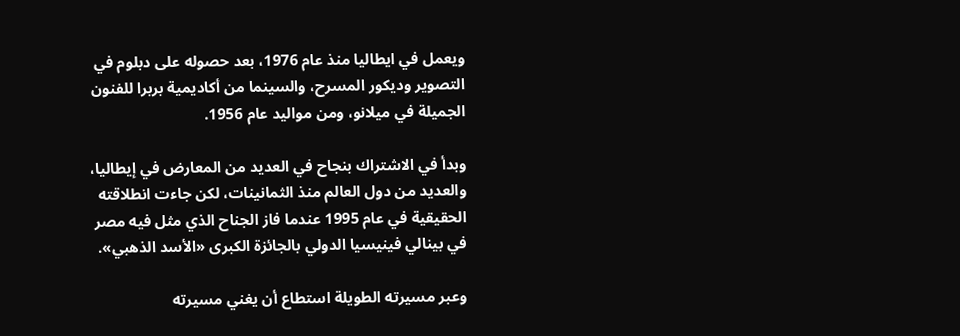ويعمل في ايطاليا منذ عام 1976، بعد حصوله على دبلوم في التصوير وديكور المسرح، والسينما من أكاديمية بربرا للفنون الجميلة في ميلانو، ومن مواليد عام 1956.

وبدأ في الاشتراك بنجاح في العديد من المعارض في إيطاليا، والعديد من دول العالم منذ الثمانينات، لكن جاءت انطلاقته الحقيقية في عام 1995 عندما فاز الجناح الذي مثل فيه مصر في بينالي فينيسيا الدولي بالجائزة الكبرى «الأسد الذهبي».

وعبر مسيرته الطويلة استطاع أن يغني مسيرته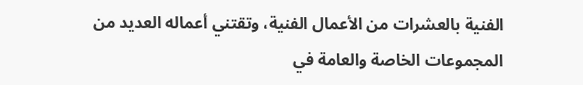الفنية بالعشرات من الأعمال الفنية، وتقتني أعماله العديد من المجموعات الخاصة والعامة في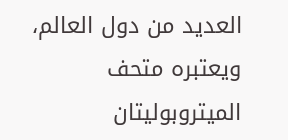العديد من دول العالم، ويعتبره متحف الميتروبوليتان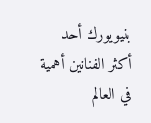بنيويورك أحد أكثر الفنانين أهمية في العالم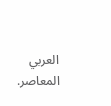العربي المعاصر.